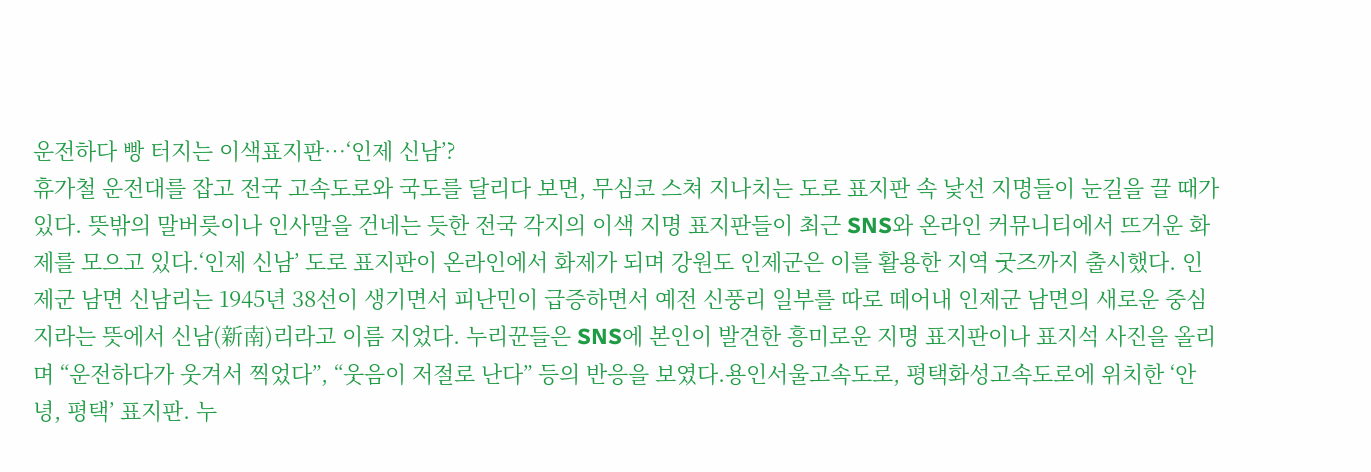운전하다 빵 터지는 이색표지판…‘인제 신남’?
휴가철 운전대를 잡고 전국 고속도로와 국도를 달리다 보면, 무심코 스쳐 지나치는 도로 표지판 속 낯선 지명들이 눈길을 끌 때가 있다. 뜻밖의 말버릇이나 인사말을 건네는 듯한 전국 각지의 이색 지명 표지판들이 최근 SNS와 온라인 커뮤니티에서 뜨거운 화제를 모으고 있다.‘인제 신남’ 도로 표지판이 온라인에서 화제가 되며 강원도 인제군은 이를 활용한 지역 굿즈까지 출시했다. 인제군 남면 신남리는 1945년 38선이 생기면서 피난민이 급증하면서 예전 신풍리 일부를 따로 떼어내 인제군 남면의 새로운 중심지라는 뜻에서 신남(新南)리라고 이름 지었다. 누리꾼들은 SNS에 본인이 발견한 흥미로운 지명 표지판이나 표지석 사진을 올리며 “운전하다가 웃겨서 찍었다”, “웃음이 저절로 난다” 등의 반응을 보였다.용인서울고속도로, 평택화성고속도로에 위치한 ‘안녕, 평택’ 표지판. 누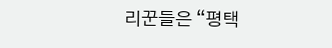리꾼들은 “평택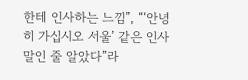한테 인사하는 느낌”, “‘안녕히 가십시오 서울’ 같은 인사말인 줄 알았다”라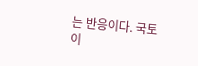는 반응이다. 국토
이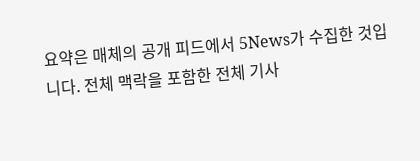요약은 매체의 공개 피드에서 5News가 수집한 것입니다. 전체 맥락을 포함한 전체 기사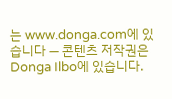는 www.donga.com에 있습니다 — 콘텐츠 저작권은 Donga Ilbo에 있습니다.